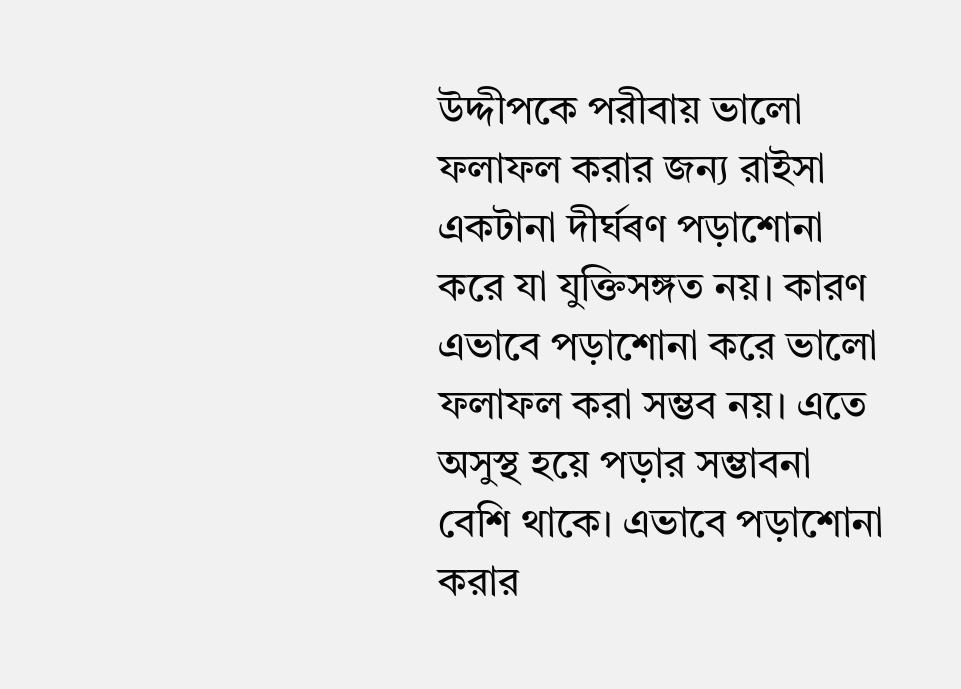উদ্দীপকে পরীবায় ভালো ফলাফল করার জন্য রাইসা একটানা দীর্ঘৰণ পড়াশোনা করে যা যুক্তিসঙ্গত নয়। কারণ এভাবে পড়াশোনা করে ভালো ফলাফল করা সম্ভব নয়। এতে অসুস্থ হয়ে পড়ার সম্ভাবনা বেশি থাকে। এভাবে পড়াশোনা করার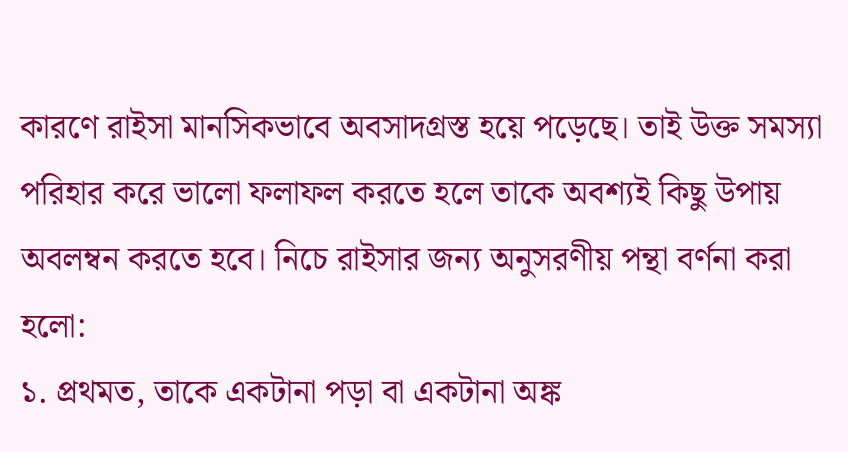কারণে রাইসা মানসিকভাবে অবসাদগ্রস্ত হয়ে পড়েছে। তাই উক্ত সমস্যা পরিহার করে ভালো ফলাফল করতে হলে তাকে অবশ্যই কিছু উপায় অবলম্বন করতে হবে। নিচে রাইসার জন্য অনুসরণীয় পন্থা বর্ণনা করা হলো:
১. প্রথমত, তাকে একটানা পড়া বা একটানা অঙ্ক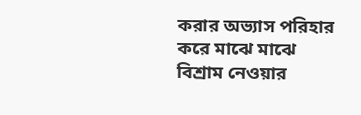করার অভ্যাস পরিহার করে মাঝে মাঝে বিশ্রাম নেওয়ার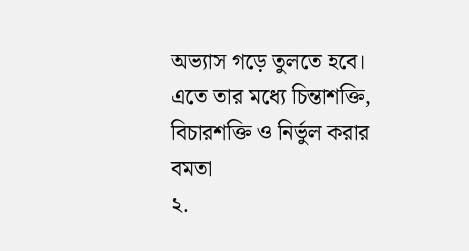অভ্যাস গড়ে তুলতে হবে। এতে তার মধ্যে চিন্তাশক্তি, বিচারশক্তি ও নির্ভুল করার বমতা
২.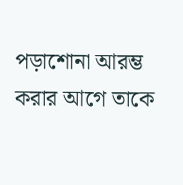পড়াশোনা আরম্ভ করার আগে তাকে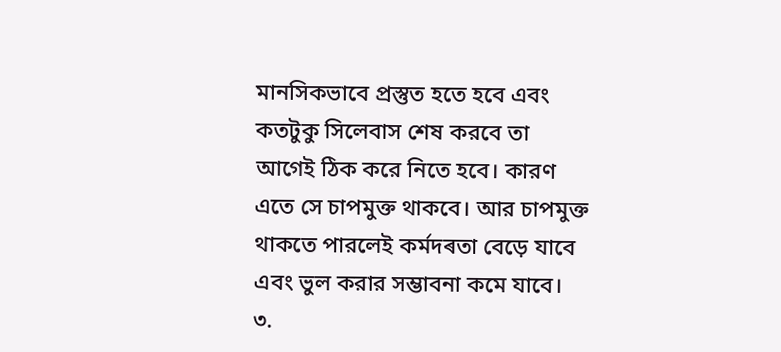মানসিকভাবে প্রস্তুত হতে হবে এবং কতটুকু সিলেবাস শেষ করবে তা আগেই ঠিক করে নিতে হবে। কারণ এতে সে চাপমুক্ত থাকবে। আর চাপমুক্ত থাকতে পারলেই কৰ্মদৰতা বেড়ে যাবে এবং ভুল করার সম্ভাবনা কমে যাবে।
৩.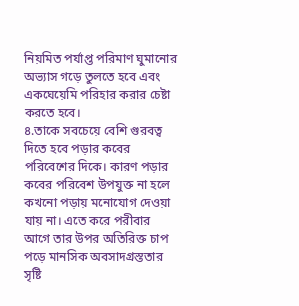নিয়মিত পর্যাপ্ত পরিমাণ ঘুমানোর অভ্যাস গড়ে তুলতে হবে এবং একঘেয়েমি পরিহার করার চেষ্টা করতে হবে।
৪.তাকে সবচেয়ে বেশি গুরবত্ব দিতে হবে পড়ার কবের পরিবেশের দিকে। কারণ পড়ার কবের পরিবেশ উপযুক্ত না হলে কখনো পড়ায় মনোযোগ দেওয়া যায় না। এতে করে পরীবার আগে তার উপর অতিরিক্ত চাপ পড়ে মানসিক অবসাদগ্রস্ততার সৃষ্টি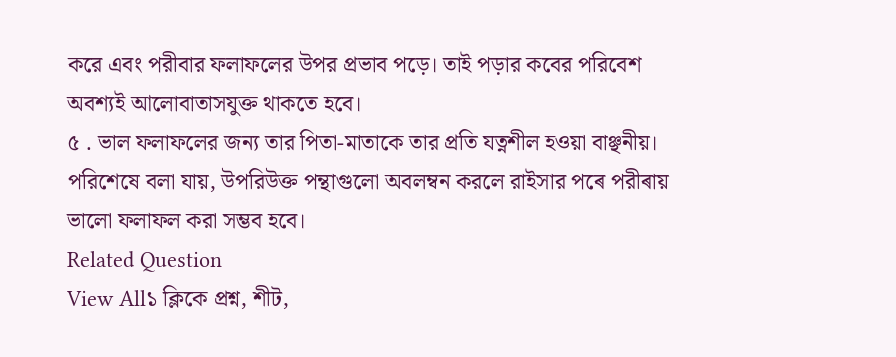করে এবং পরীবার ফলাফলের উপর প্রভাব পড়ে। তাই পড়ার কবের পরিবেশ অবশ্যই আলোবাতাসযুক্ত থাকতে হবে।
৫ . ভাল ফলাফলের জন্য তার পিতা-মাতাকে তার প্রতি যত্নশীল হওয়া বাঞ্ছনীয়।
পরিশেষে বলা যায়, উপরিউক্ত পন্থাগুলো অবলম্বন করলে রাইসার পৰে পরীৰায় ভালো ফলাফল করা সম্ভব হবে।
Related Question
View All১ ক্লিকে প্রশ্ন, শীট,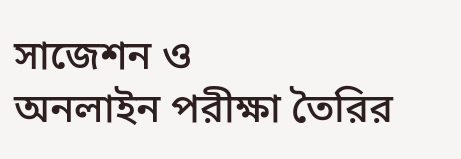সাজেশন ও
অনলাইন পরীক্ষা তৈরির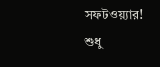সফটওয়্যার!
শুধু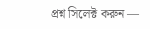প্রশ্ন সিলেক্ট করুন —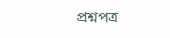প্রশ্নপত্র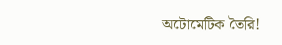অটোমেটিক তৈরি!